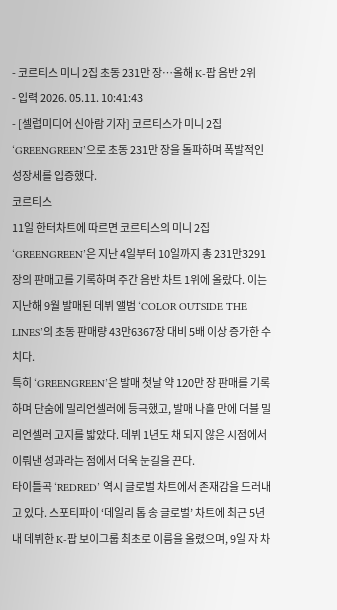- 코르티스 미니 2집 초동 231만 장…올해 K-팝 음반 2위
- 입력 2026. 05.11. 10:41:43
- [셀럽미디어 신아람 기자] 코르티스가 미니 2집 ‘GREENGREEN’으로 초동 231만 장을 돌파하며 폭발적인 성장세를 입증했다.
코르티스
11일 한터차트에 따르면 코르티스의 미니 2집 ‘GREENGREEN’은 지난 4일부터 10일까지 총 231만3291장의 판매고를 기록하며 주간 음반 차트 1위에 올랐다. 이는 지난해 9월 발매된 데뷔 앨범 ‘COLOR OUTSIDE THE LINES’의 초동 판매량 43만6367장 대비 5배 이상 증가한 수치다.
특히 ‘GREENGREEN’은 발매 첫날 약 120만 장 판매를 기록하며 단숨에 밀리언셀러에 등극했고, 발매 나흘 만에 더블 밀리언셀러 고지를 밟았다. 데뷔 1년도 채 되지 않은 시점에서 이뤄낸 성과라는 점에서 더욱 눈길을 끈다.
타이틀곡 ‘REDRED’ 역시 글로벌 차트에서 존재감을 드러내고 있다. 스포티파이 ‘데일리 톱 송 글로벌’ 차트에 최근 5년 내 데뷔한 K-팝 보이그룹 최초로 이름을 올렸으며, 9일 자 차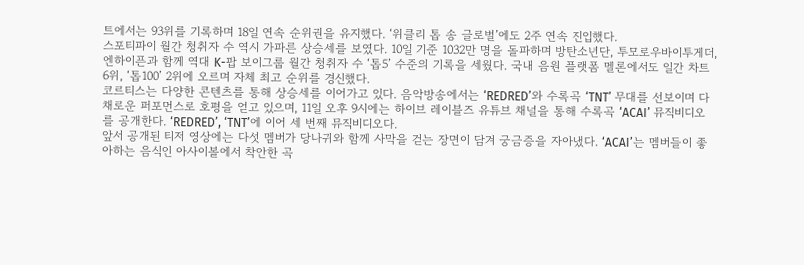트에서는 93위를 기록하며 18일 연속 순위권을 유지했다. ‘위클리 톱 송 글로벌’에도 2주 연속 진입했다.
스포티파이 월간 청취자 수 역시 가파른 상승세를 보였다. 10일 기준 1032만 명을 돌파하며 방탄소년단, 투모로우바이투게더, 엔하이픈과 함께 역대 K-팝 보이그룹 월간 청취자 수 ‘톱5’ 수준의 기록을 세웠다. 국내 음원 플랫폼 멜론에서도 일간 차트 6위, ‘톱100’ 2위에 오르며 자체 최고 순위를 경신했다.
코르티스는 다양한 콘텐츠를 통해 상승세를 이어가고 있다. 음악방송에서는 ‘REDRED’와 수록곡 ‘TNT’ 무대를 선보이며 다채로운 퍼포먼스로 호평을 얻고 있으며, 11일 오후 9시에는 하이브 레이블즈 유튜브 채널을 통해 수록곡 ‘ACAI’ 뮤직비디오를 공개한다. ‘REDRED’, ‘TNT’에 이어 세 번째 뮤직비디오다.
앞서 공개된 티저 영상에는 다섯 멤버가 당나귀와 함께 사막을 걷는 장면이 담겨 궁금증을 자아냈다. ‘ACAI’는 멤버들이 좋아하는 음식인 아사이볼에서 착안한 곡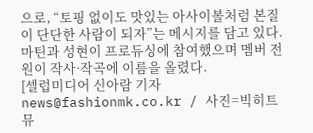으로, “토핑 없이도 맛있는 아사이볼처럼 본질이 단단한 사람이 되자”는 메시지를 담고 있다. 마틴과 성현이 프로듀싱에 참여했으며 멤버 전원이 작사·작곡에 이름을 올렸다.
[셀럽미디어 신아람 기자 news@fashionmk.co.kr / 사진=빅히트 뮤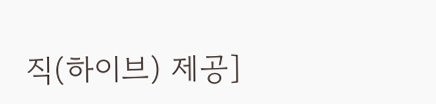직(하이브) 제공]